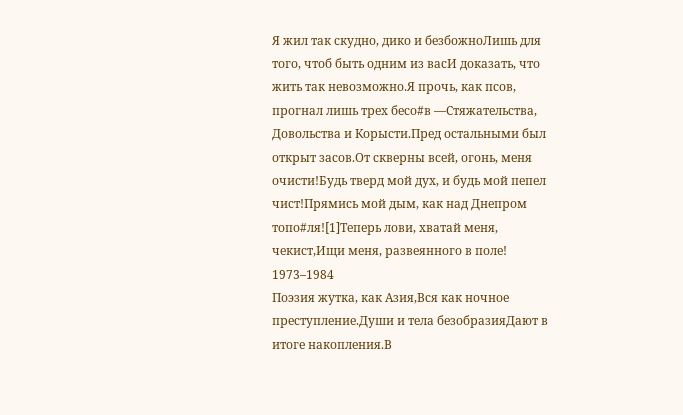Я жил так скудно, дико и безбожноЛишь для того, чтоб быть одним из васИ доказать, что жить так невозможно.Я прочь, как псов, прогнал лишь трех бесо#в —Стяжательства, Довольства и Корысти.Пред остальными был открыт засов.От скверны всей, огонь, меня очисти!Будь тверд мой дух, и будь мой пепел чист!Прямись мой дым, как над Днепром топо#ля![1]Теперь лови, хватай меня, чекист,Ищи меня, развеянного в поле! 1973–1984
Поэзия жутка, как Азия,Вся как ночное преступление.Души и тела безобразияДают в итоге накопления.В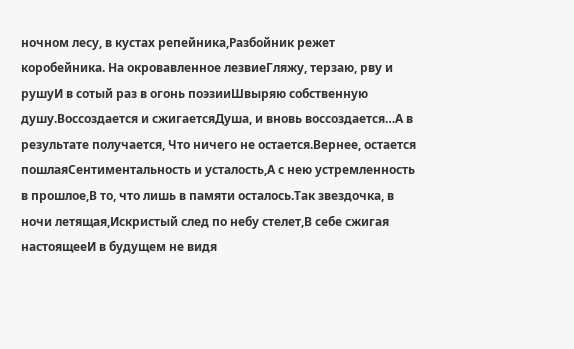ночном лесу, в кустах репейника,Разбойник режет коробейника. На окровавленное лезвиеГляжу, терзаю, рву и рушуИ в сотый раз в огонь поэзииШвыряю собственную душу.Воссоздается и сжигаетсяДуша, и вновь воссоздается…А в результате получается, Что ничего не остается.Вернее, остается пошлаяСентиментальность и усталость,А с нею устремленность в прошлое,В то, что лишь в памяти осталось.Так звездочка, в ночи летящая,Искристый след по небу стелет,В себе сжигая настоящееИ в будущем не видя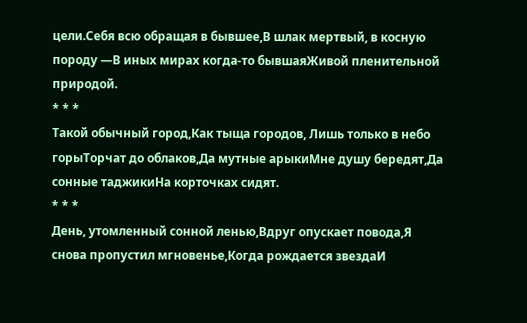цели.Себя всю обращая в бывшее,В шлак мертвый, в косную породу —В иных мирах когда-то бывшаяЖивой пленительной природой.
* * *
Такой обычный город,Как тыща городов, Лишь только в небо горыТорчат до облаков,Да мутные арыкиМне душу бередят,Да сонные таджикиНа корточках сидят.
* * *
День, утомленный сонной ленью,Вдруг опускает повода,Я снова пропустил мгновенье,Когда рождается звездаИ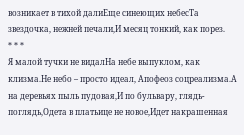возникает в тихой далиЕще синеющих небесТа звездочка, нежней печали,И месяц тонкий, как порез.
* * *
Я малой тучки не видалНа небе выпуклом, как клизма.Не небо – просто идеал, Апофеоз соцреализма.А на деревьях пыль пудовая,И по бульвару, глядь-поглядь,Одета в платьице не новое,Идет накрашенная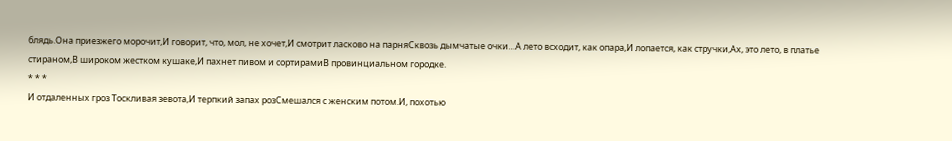блядь.Она приезжего морочит,И говорит, что, мол, не хочет,И смотрит ласково на парняСквозь дымчатые очки…А лето всходит, как опара,И лопается, как стручки,Ах, это лето, в платье стираном,В широком жестком кушаке,И пахнет пивом и сортирамиВ провинциальном городке.
* * *
И отдаленных гроз Тоскливая зевота,И терпкий запах розСмешался с женским потом.И, похотью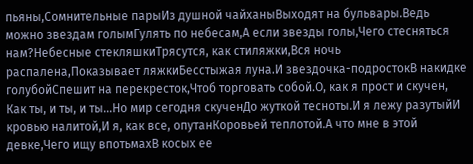пьяны,Сомнительные парыИз душной чайханыВыходят на бульвары.Ведь можно звездам голымГулять по небесам,А если звезды голы,Чего стесняться нам?Небесные стекляшкиТрясутся, как стиляжки,Вся ночь распалена,Показывает ляжкиБесстыжая луна.И звездочка-подростокВ накидке голубойСпешит на перекресток,Чтоб торговать собой.О, как я прост и скучен, Как ты, и ты, и ты…Но мир сегодня скученДо жуткой тесноты.И я лежу разутыйИ кровью налитой,И я, как все, опутанКоровьей теплотой.А что мне в этой девке,Чего ищу впотьмахВ косых ее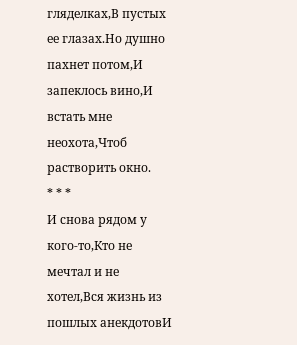гляделках,В пустых ее глазах.Но душно пахнет потом,И запеклось вино,И встать мне неохота,Чтоб растворить окно.
* * *
И снова рядом у кого-то,Кто не мечтал и не хотел,Вся жизнь из пошлых анекдотовИ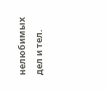нелюбимых дел и тел.